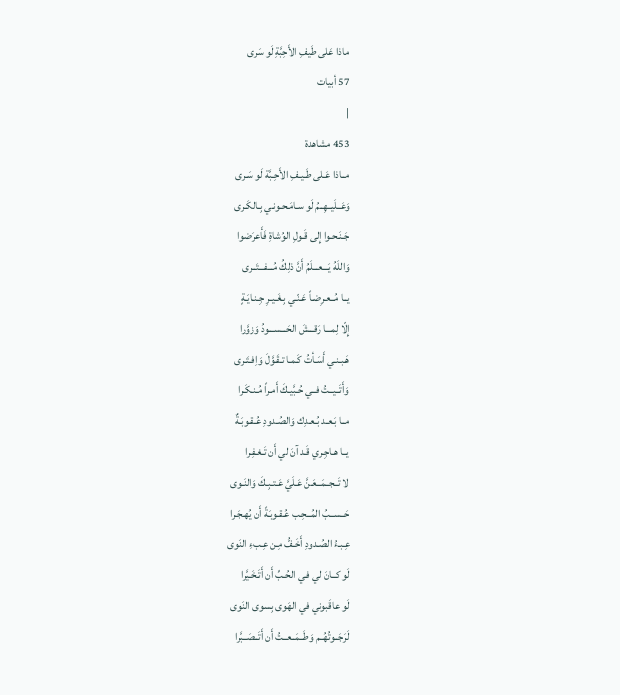ماذا عَلى طَيفِ الأَحِبَّةِ لَو سَرى
57 أبيات
|
453 مشاهدة
مــاذا عَـلى طَـيـفِ الأَحِـبَّة لَو سَـرى
وَعَــلَيــهِــمُ لَو سـامَـحـونـي بِـالكَـرى
جَـنَـحـوا إِلى قَـولِ الوُشاةِ فَأَعرَضوا
وَاللَهُ يَـــعـــلَمُ أَنَّ ذلِكُ مُـــفـــتَــرى
يــا مُــعـرِضـاً عَـنّـي بِـغَـيـرِ جِـنـايَـةٍ
إِلّا لِمـــا رَقـــشَ الحَـــســـودُ وَزوَّرا
هَـبـنـي أَسَـأتُ كَـمـا تـقَـوَّلَ وَاِفـتَـرى
وَأَتَــيــتُ فــي حُـبَّيـكَ أَمـراً مُـنـكَـرا
مــا بَـعـد بُـعـدِك وَالصُـدودِ عُـقـوبَـةٌ
يــا هـاجِـري قَـد آنَ لي أَن تَـغـفِـرا
لا تَــجــمَــعَـنَّ عَـلَيَّ عَـتـبِـكَ وَالنَـوى
حَــســبُ المُــحِـب عُـقـوبَـةً أَن يُهـجَـرا
عِـبـءُ الصُـدودِ أَخَـفُّ مِـن عِـبءِ النَوى
لَو كــانَ لي فـي الحُـبِّ أَن أَتَـخَـيَّرا
لَو عاقَبوني في الهَوى بِسوى النَوى
لَرَجَــوتُهُــم وَطَــمَــعــتُ أَن أَتَــصَــبَّرا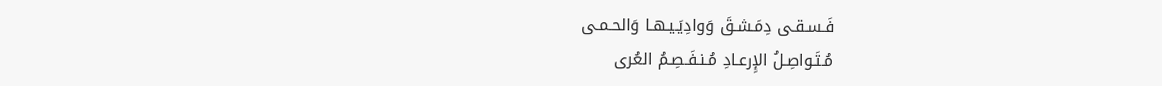فَـسـقـى دِمَـشـقَ وَوادِيَـيـهـا وَالحـمـى
مُـتَـواصِـلُ الإِرعـادِ مُـنـفَـصِـمُ العُرى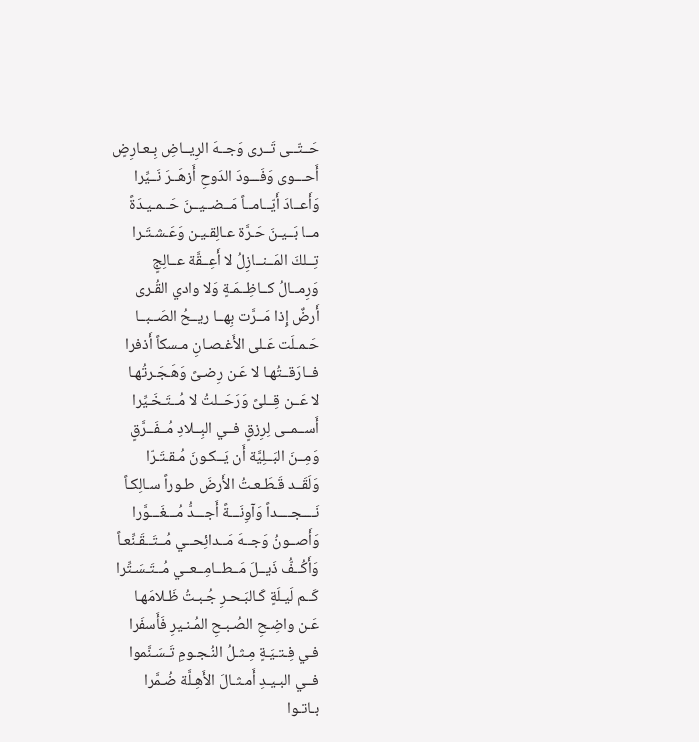حَــتّــى تَــرى وَجــهَ الرِيــاضِ بِـعـارِضٍ
أَحـــوى وَفَـــودَ الدَوحِ أَزهَــرَ نَــيِّرا
وَأَعــادَ أَيّــامــاً مَــضــيــنَ حَــمـيـدَةً
مــا بَــيـنَ حَـرَّة عـالِقـيـن وَعَـشـتَـرا
تِــلكَ المَــنــازِلُ لا أَعِــقَّة عــالِجٍ
وَرِمــالُ كــاظِــمَـةٍ وَلا وادي القُـرى
أَرضٌ إِذا مَــرَّت بِهــا ريــحُ الصَــبــا
حَـمـلَت عَـلى الأَغـصـانِ مـسكاً أَذفرا
فــارَقــتُهـا لا عَـن رِضـىً وَهَـجَـرتُهـا
لا عَــن قِــلىً وَرَحَــلتُ لا مُــتَـخَـيِّرا
أَســمــى لِرِزقٍ فــي البِــلادِ مُــفَــرَّقٍ
وَمِــنَ البَــلِيَّة أَن يَــكـونَ مُـقـتَـرّا
وَلَقَــد قَـطَـعـتُ الأَرضَ طـوراً سـالِكـاً
نَــــجــــداً وَآوِنَـــةً أَجـــدُّ مُـــغَـــوَّرا
وَأَصــونُ وَجــهَ مَــدائِحــي مُــتَــقَـنِّعـاً
وَأَكُــفُّ ذَيــلَ مَــطــامِــعــي مُــتَـسَـتِّرا
كَــم لَيـلَةٍ كَـالبَـحـرِ جُـبـتُ ظَـلامَهـا
عَـن واضِـحِ الصُـبـحِ المُـنـيرِ فَأَسفَرا
فـي فِـتـيَـةٍ مِـثـلُ النُـجـومِ تَـسَـنَّموا
فــي البـيـدِ أَمـثـالَ الأَهِـلَّة ضُـمَّرا
بـاتـوا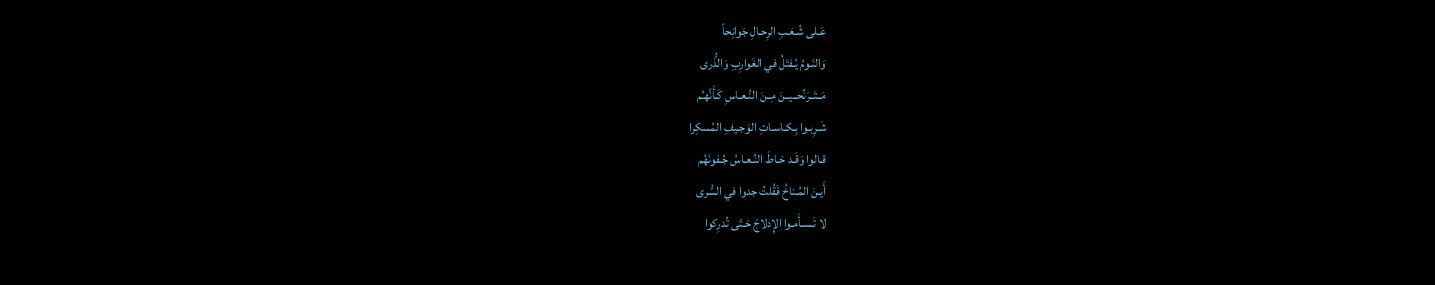عَـلى شُـعَـبِ الرِحـالِ جَوانِحاً
وَالنَـومُ يُـفتَلُ في الغَوارِبِ وَالذُّرى
مَــتَــرَنِّحــيــنَ مِــنَ النُـعـاسِ كَـأَنَّهـُم
شَـرِبـوا بِـكـاسـاتِ الوَجـيفِ المُسكِرا
قـالوا وَقَـد خـاطَ النُـعـاسُ جُـفونَهُم
أَيـنَ المُـناخُ فَقُلتُ جدوا في السُّرى
لا تَـسـأَمـوا الإِدلاجَ حَـتّى تُدرِكوا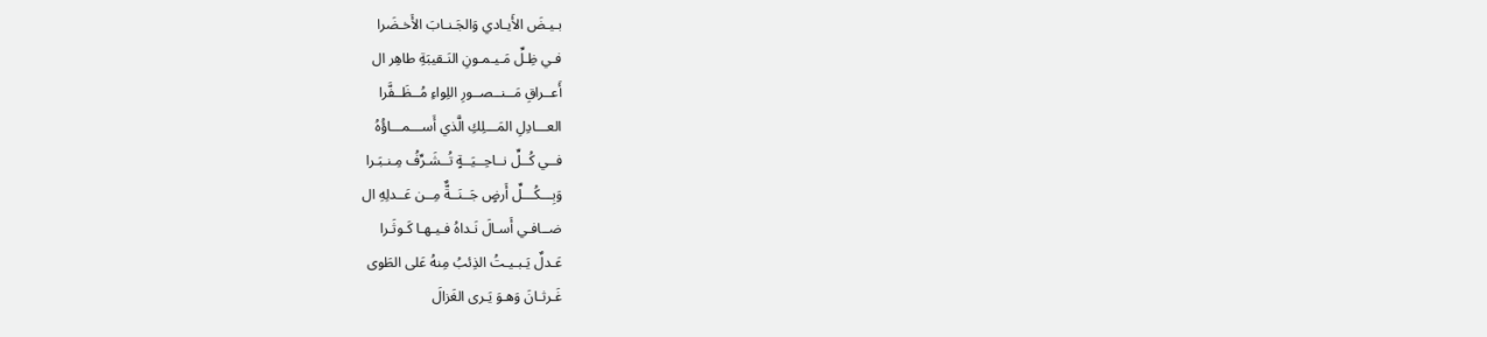بـيـضَ الأَيـادي وَالجَـنـابَ الأَخـضَرا
فـي ظِـلِّ مَـيـمـونِ النَـقيبَةِ طاهِر ال
أَعــراقِ مَــنــصــورِ اللِواءِ مُــظَــفَّرا
العـــادِلِ المَـــلِكِ الَّذي أَســـمـــاؤُهُ
فــي كُــلِّ نــاحِــيَــةٍ تُــشَـرِّفُ مِـنـبَـرا
وَبِـــكُـــلِّ أَرضٍ جَــنَــةٌّ مِــن عَــدلِهِ ال
ضــافـي أَسـالَ نَـداهُ فـيـهـا كَـوثَـرا
عَـدلٌ يَـبـيـتُ الذِئبُ مِنهُ عَلى الطَوى
غَـرثـانَ وَهـوَ يَـرى الغَزالَ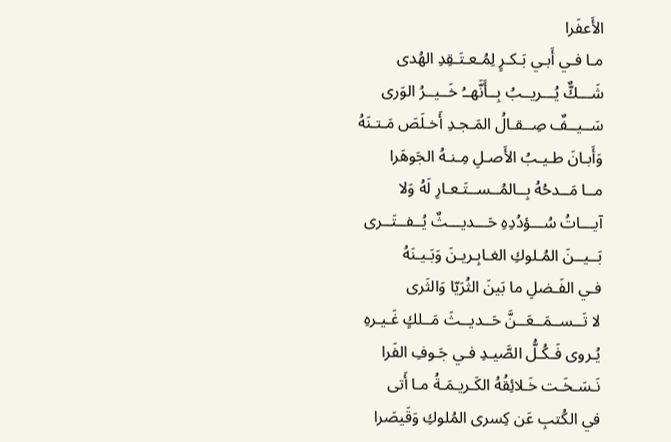الأَعفَرا
مـا فـي أَبـي بَـكـرٍ لِمُـعـتَـقِدِ الهُدى
شَـــكٌّ يُـــريــبُ بِــأَنَّهــُ خَــيــرُ الوَرى
سَــيــفٌ صِــقـالُ المَـجـدِ أَخـلَصَ مَـتـنَهُ
وَأَبـانَ طـيـبُ الأَصـلِ مِـنـهُ الجَوهَرا
مــا مَــدحُهُ بِــالمُــســتَـعـارِ لَهُ وَلا
آيـــاتُ سُـــؤدُدِهِ حَـــديـــثٌ يُــفــتَــرى
بَــيــنَ المُـلوكِ الغـابِـريـنَ وَبَـيـنَهُ
فـي الفَـضلِ ما بَينَ الثُرَيّا وَالثَرى
لا تَــســمَــعَــنَّ حَــديــثَ مَــلكٍ غَـيـرهِ
يُـروى فَـكُـلُّ الصَّيـدِ فـي جَـوفِ الفَرا
نَـسَـخَـت خَـلائِقُهُ الكَـريـمَـةُ مـا أَتى
في الكُتبِ عَن كِسرى المُلوكِ وَقَيصَرا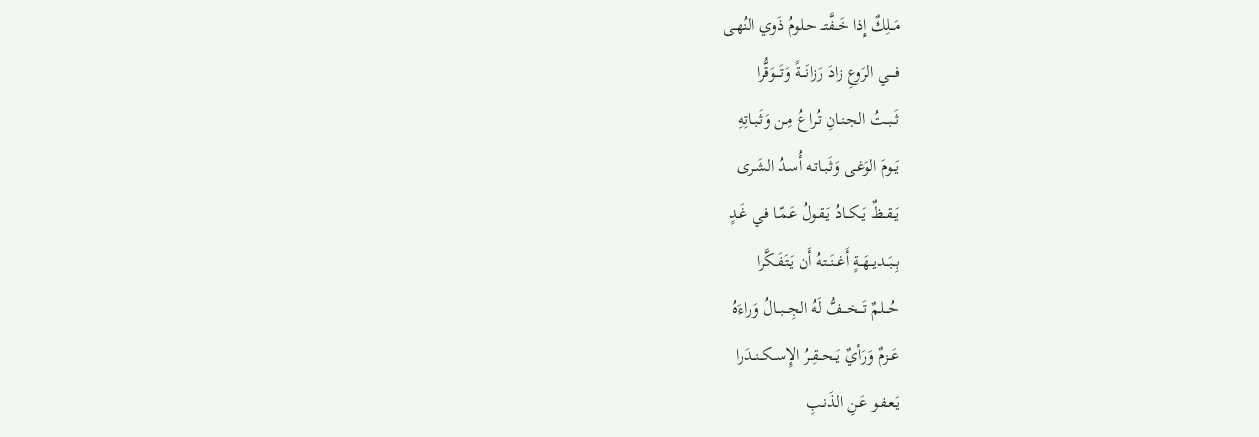مَــلِكٌ إِذا خَــفَّتــ حـلومُ ذَوي النُهـى
فــــي الرَوعِ زادَ رَزانَـــةً وَتَـــوَقُّرا
ثَــبــتُ الجـنـانِ تُـراعُ مِـن وَثَـبـاتِهِ
يَــومَ الوَغـى وَثَـبـاتـه أُسـدُ الشَـرى
يَــقــظٌ يَــكــادُ يَـقـولُ عَـمّـا فـي غَـدٍ
بِــبَــديــهَــةٍ أَغــنَــتـهُ أَن يَـتَـفَـكَّرا
حُـــلمٌ تَـــخـــفُّ لَهُ الجِـــبــالُ وَراءَهُ
عَــزمٌ وَرَأيٌ يَــحــقِــرُ الإِســكــنــدَرا
يَـعـفـو عَـنِ الذَنـبِ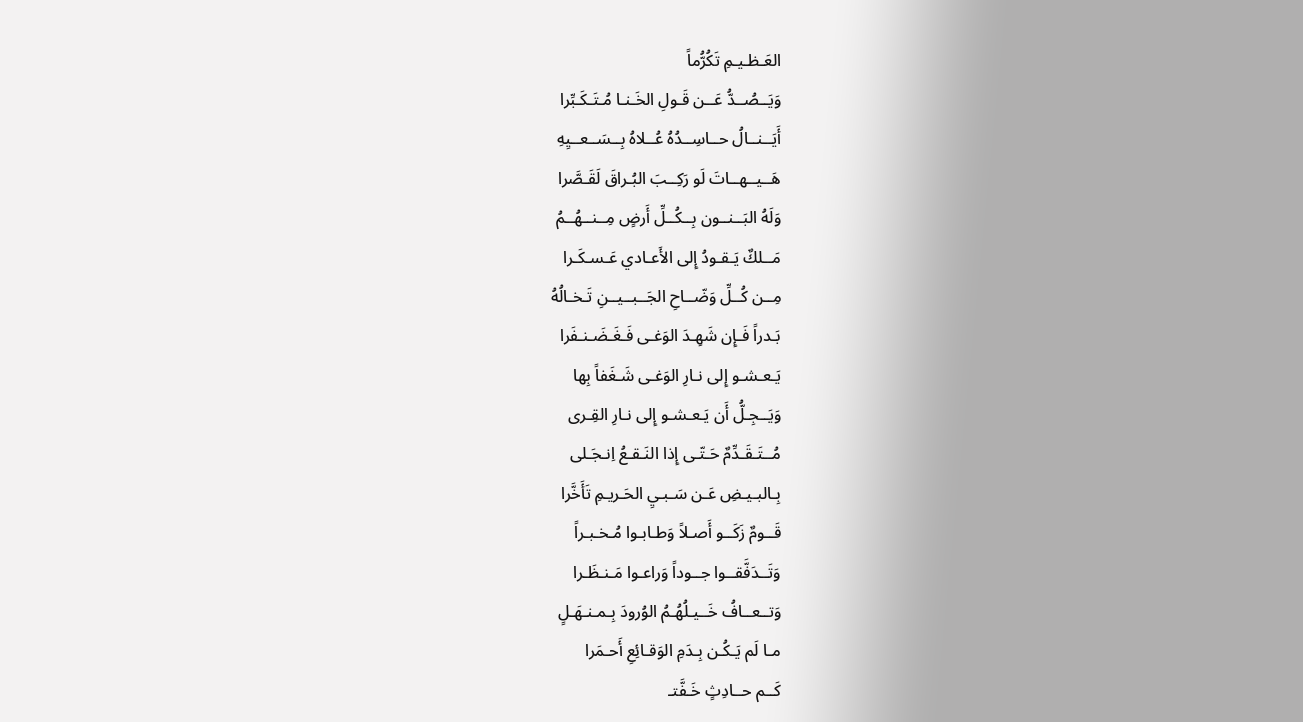العَـظـيـمِ تَكُرُّماً
وَيَــصُــدُّ عَــن قَـولِ الخَـنـا مُـتَـكَـبِّرا
أَيَــنــالُ حــاسِــدُهُ عُــلاهُ بِــسَــعــيِهِ
هَــيــهــاتَ لَو رَكِــبَ البُـراقَ لَقَـصَّرا
وَلَهُ البَــنــون بِــكُــلِّ أَرضٍ مِــنــهُــمُ
مَــلكٌ يَـقـودُ إِلى الأَعـادي عَـسـكَـرا
مِــن كُــلِّ وَضّــاحِ الجَــبــيــنِ تَـخـالُهُ
بَـدراً فَـإِن شَهِـدَ الوَغـى فَـغَـضَـنـفَرا
يَـعـشـو إِلى نـارِ الوَغـى شَـغَفاً بِها
وَيَــجِـلُّ أَن يَـعـشـو إِلى نـارِ القِـرى
مُــتَـقَـدِّمٌ حَـتّـى إِذا النَـقـعُ اِنـجَـلى
بِـالبـيـضِ عَـن سَـبـيِ الحَـريـمِ تَأَخَّرا
قَــومٌ زَكَــو أَصـلاً وَطـابـوا مُـخـبـراً
وَتَــدَفَّقــوا جــوداً وَراعـوا مَـنـظَـرا
وَتــعــافُ خَــيـلُهُـمُ الوُرودَ بِـمـنـهَـلٍ
مـا لَم يَـكُـن بِـدَمِ الوَقـائِعِ أَحـمَرا
كَــم حــادِثٍ خَـفَّتـ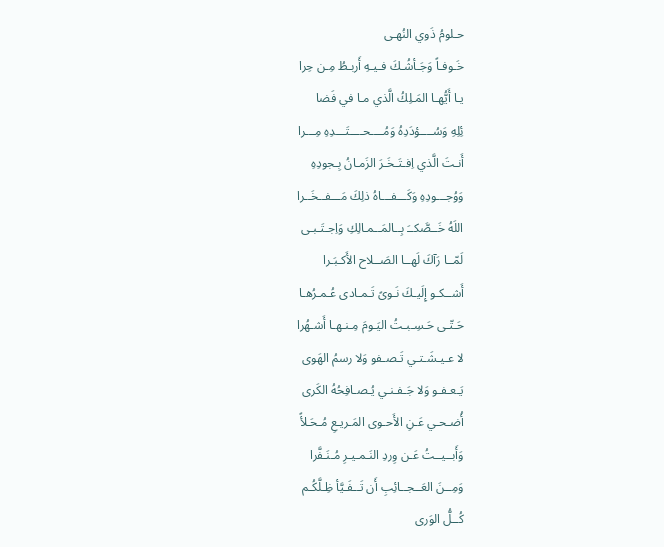حـلومُ ذَوي النُهـى
خَـوفـاً وَجَـأشُـكَ فـيـهِ أَربـطُ مِـن حِرا
يـا أَيُّهـا المَـلِكُ الَّذي مـا في فَضا
ئِلِهِ وَسُــــؤدَدِهُ وَمُــــحــــتَـــدِهِ مِـــرا
أَنـتَ الَّذي اِفـتَـخَـرَ الزَمـانُ بِـجودِهِ
وَوُجـــودِهِ وَكَـــفـــاهُ ذلِكَ مَـــفــخَــرا
اللَهُ خَــصَّكــَ بِــالمَــمـالِكِ وَاِجـتَـبـى
لَمّــا رَآكَ لَهــا الصَــلاح الأَكـبَـرا
أَشــكـو إِلَيـكَ نَـوىً تَـمـادى عُـمـرُهـا
حَـتّـى حَـسِـبـتُ اليَـومَ مِـنـهـا أَشـهُرا
لا عـيـشَـتـي تَـصـفو وَلا رسمُ الهَوى
يَـعـفـو وَلا جَـفـنـي يُـصـافِحُهُ الكَرى
أُضـحـي عَـنِ الأَحـوى المَـريـعِ مُـحَـلأً
وَأَبــيــتُ عَـن وِردِ النَـمـيـرِ مُـنَـفَّرا
وَمِــنَ العَــجــائِبِ أَن تَــفَـيَّأ ظِـلَّكُـم
كُــلُّ الوَرى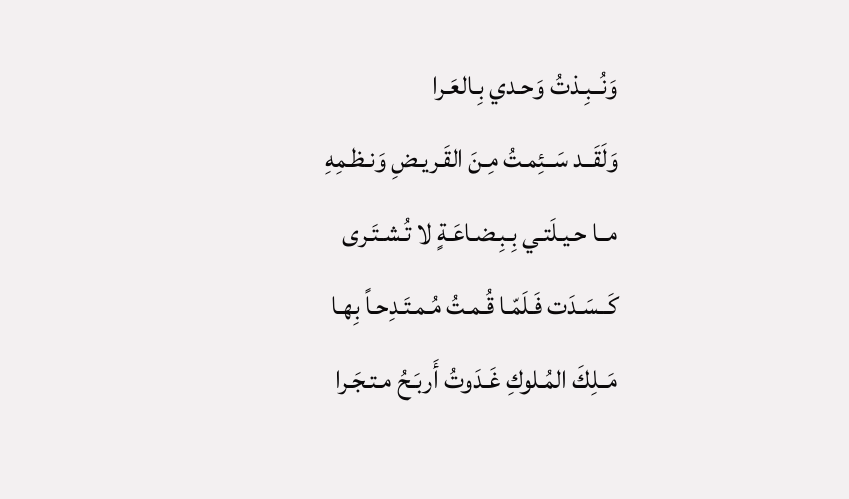وَنُــبِـذتُ وَحـدي بِـالعَـرا
وَلَقَــد سَــئِمـتُ مِـنَ القَـريـضِ وَنـظـمِهِ
مــا حـيـلَتـي بِـبِـضـاعَـةٍ لا تُـشـتَـرى
كَــسَـدَت فَـلَمّـا قُـمـتُ مُـمـتَـدِحـاً بِهـا
مَــلِكَ المُـلوكِ غَـدَوتُ أَربَـحُ مـتـجَـرا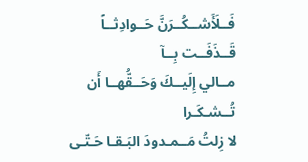فَــلَأَشــكُــرَنَّ حَــوادِثــاً قَــذَفَــت بِــآ
مــالي إِلَيــكَ وَحَــقُّهــا أَن تُــشـكَـرا
لا زِلتُ مَــمـدودَ البَـقـا حَـتّـى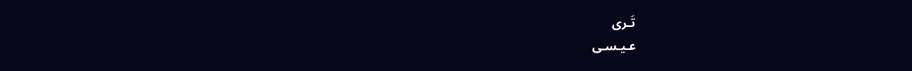تَـرى
عـيـسـى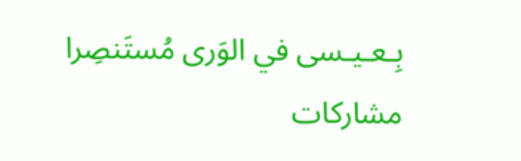بِـعـيـسى في الوَرى مُستَنصِرا
مشاركات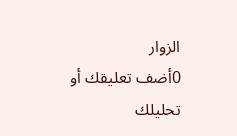الزوار
0أضف تعليقك أو تحليلك